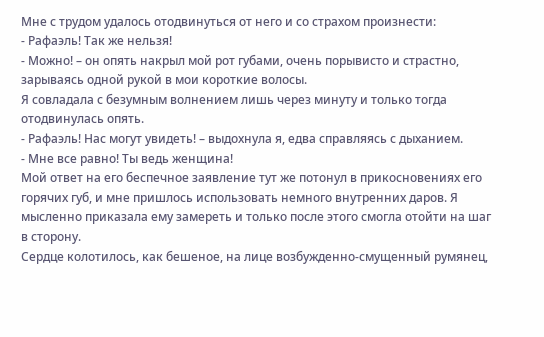Мне с трудом удалось отодвинуться от него и со страхом произнести:
- Рафаэль! Так же нельзя!
- Можно! – он опять накрыл мой рот губами, очень порывисто и страстно, зарываясь одной рукой в мои короткие волосы.
Я совладала с безумным волнением лишь через минуту и только тогда отодвинулась опять.
- Рафаэль! Нас могут увидеть! – выдохнула я, едва справляясь с дыханием.
- Мне все равно! Ты ведь женщина!
Мой ответ на его беспечное заявление тут же потонул в прикосновениях его горячих губ, и мне пришлось использовать немного внутренних даров. Я мысленно приказала ему замереть и только после этого смогла отойти на шаг в сторону.
Сердце колотилось, как бешеное, на лице возбужденно-смущенный румянец,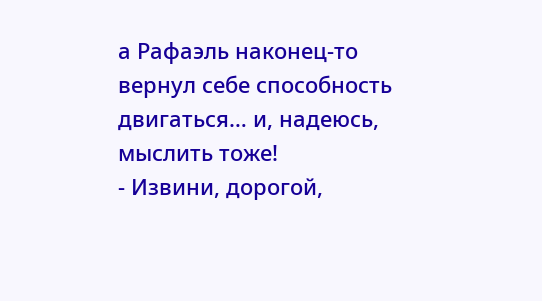а Рафаэль наконец-то вернул себе способность двигаться… и, надеюсь, мыслить тоже!
- Извини, дорогой,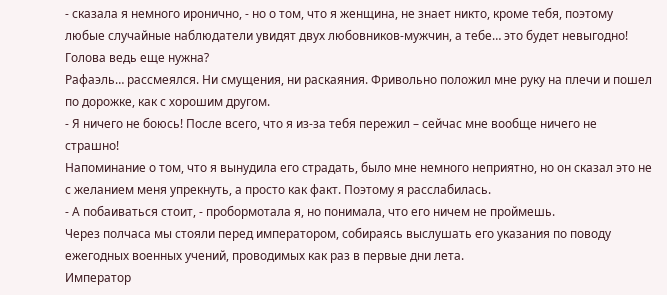- сказала я немного иронично, - но о том, что я женщина, не знает никто, кроме тебя, поэтому любые случайные наблюдатели увидят двух любовников-мужчин, а тебе… это будет невыгодно! Голова ведь еще нужна?
Рафаэль… рассмеялся. Ни смущения, ни раскаяния. Фривольно положил мне руку на плечи и пошел по дорожке, как с хорошим другом.
- Я ничего не боюсь! После всего, что я из-за тебя пережил – сейчас мне вообще ничего не страшно!
Напоминание о том, что я вынудила его страдать, было мне немного неприятно, но он сказал это не с желанием меня упрекнуть, а просто как факт. Поэтому я расслабилась.
- А побаиваться стоит, - пробормотала я, но понимала, что его ничем не проймешь.
Через полчаса мы стояли перед императором, собираясь выслушать его указания по поводу ежегодных военных учений, проводимых как раз в первые дни лета.
Император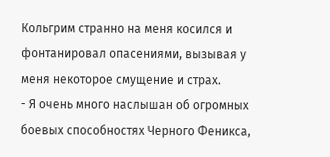Кольгрим странно на меня косился и фонтанировал опасениями, вызывая у меня некоторое смущение и страх.
- Я очень много наслышан об огромных боевых способностях Черного Феникса,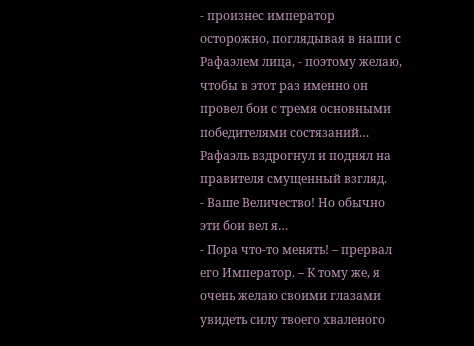- произнес император осторожно, поглядывая в наши с Рафаэлем лица, - поэтому желаю, чтобы в этот раз именно он провел бои с тремя основными победителями состязаний…
Рафаэль вздрогнул и поднял на правителя смущенный взгляд.
- Ваше Величество! Но обычно эти бои вел я…
- Пора что-то менять! – прервал его Император. – К тому же, я очень желаю своими глазами увидеть силу твоего хваленого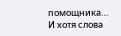помощника…
И хотя слова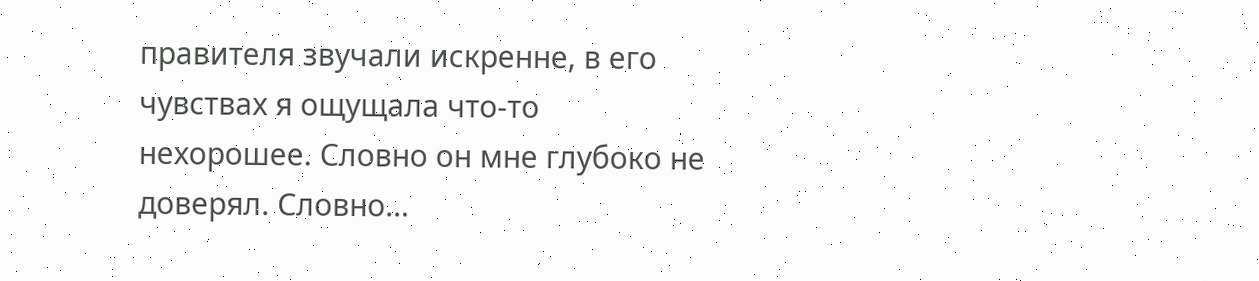правителя звучали искренне, в его чувствах я ощущала что-то нехорошее. Словно он мне глубоко не доверял. Словно…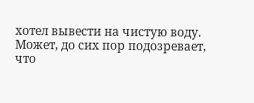хотел вывести на чистую воду. Может, до сих пор подозревает, что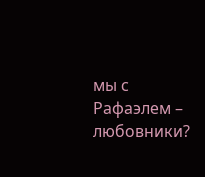мы с Рафаэлем – любовники?